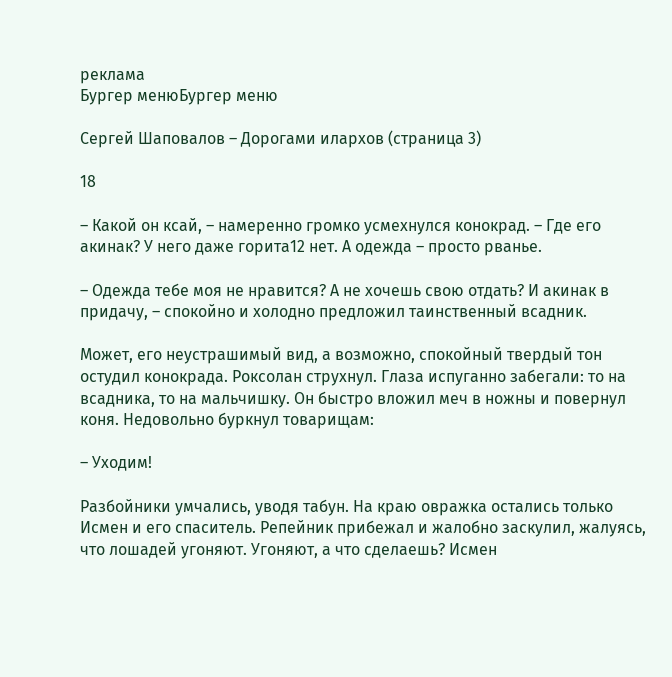реклама
Бургер менюБургер меню

Сергей Шаповалов – Дорогами илархов (страница 3)

18

– Какой он ксай, – намеренно громко усмехнулся конокрад. – Где его акинак? У него даже горита12 нет. А одежда – просто рванье.

– Одежда тебе моя не нравится? А не хочешь свою отдать? И акинак в придачу, – спокойно и холодно предложил таинственный всадник.

Может, его неустрашимый вид, а возможно, спокойный твердый тон остудил конокрада. Роксолан струхнул. Глаза испуганно забегали: то на всадника, то на мальчишку. Он быстро вложил меч в ножны и повернул коня. Недовольно буркнул товарищам:

– Уходим!

Разбойники умчались, уводя табун. На краю овражка остались только Исмен и его спаситель. Репейник прибежал и жалобно заскулил, жалуясь, что лошадей угоняют. Угоняют, а что сделаешь? Исмен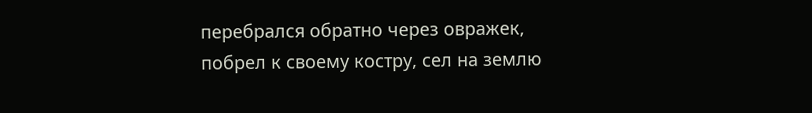перебрался обратно через овражек, побрел к своему костру, сел на землю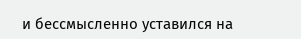и бессмысленно уставился на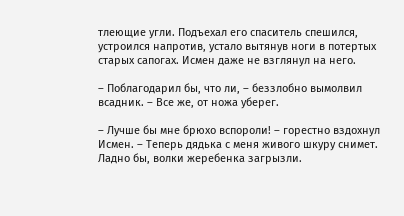тлеющие угли. Подъехал его спаситель спешился, устроился напротив, устало вытянув ноги в потертых старых сапогах. Исмен даже не взглянул на него.

– Поблагодарил бы, что ли, – беззлобно вымолвил всадник. – Все же, от ножа уберег.

– Лучше бы мне брюхо вспороли! – горестно вздохнул Исмен. – Теперь дядька с меня живого шкуру снимет. Ладно бы, волки жеребенка загрызли.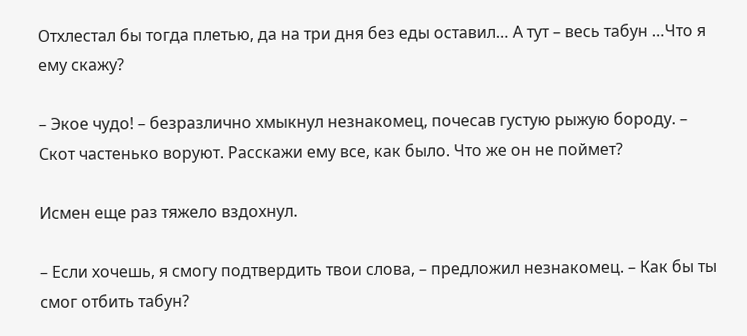Отхлестал бы тогда плетью, да на три дня без еды оставил… А тут – весь табун …Что я ему скажу?

– Экое чудо! – безразлично хмыкнул незнакомец, почесав густую рыжую бороду. – Скот частенько воруют. Расскажи ему все, как было. Что же он не поймет?

Исмен еще раз тяжело вздохнул.

– Если хочешь, я смогу подтвердить твои слова, – предложил незнакомец. – Как бы ты смог отбить табун?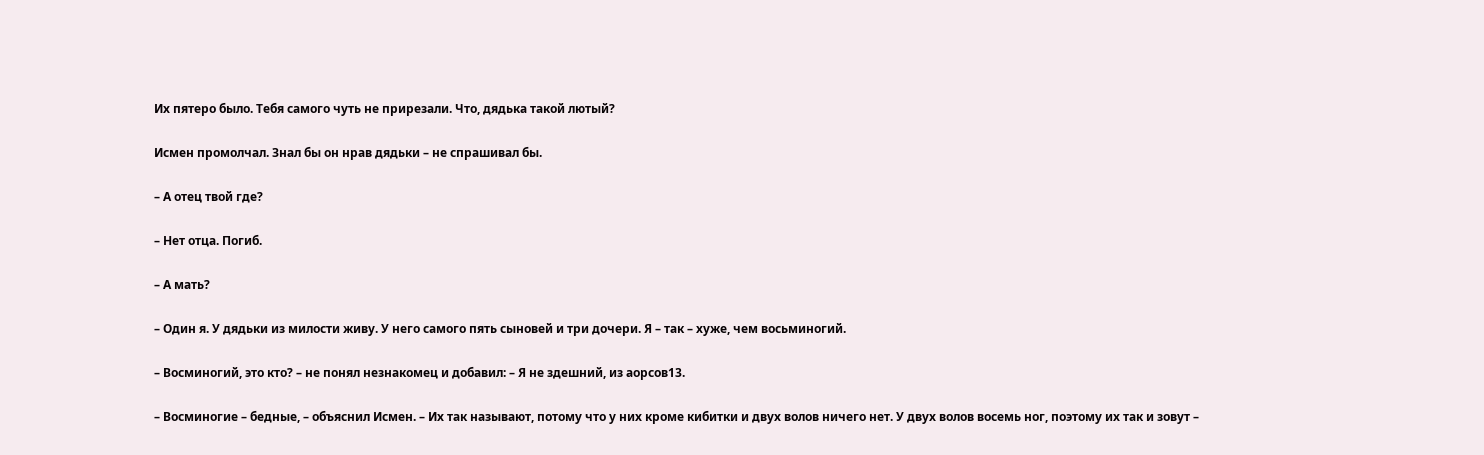Их пятеро было. Тебя самого чуть не прирезали. Что, дядька такой лютый?

Исмен промолчал. Знал бы он нрав дядьки – не спрашивал бы.

– А отец твой где?

– Нет отца. Погиб.

– А мать?

– Один я. У дядьки из милости живу. У него самого пять сыновей и три дочери. Я – так – хуже, чем восьминогий.

– Восминогий, это кто? – не понял незнакомец и добавил: – Я не здешний, из аорсов13.

– Восминогие – бедные, – объяснил Исмен. – Их так называют, потому что у них кроме кибитки и двух волов ничего нет. У двух волов восемь ног, поэтому их так и зовут –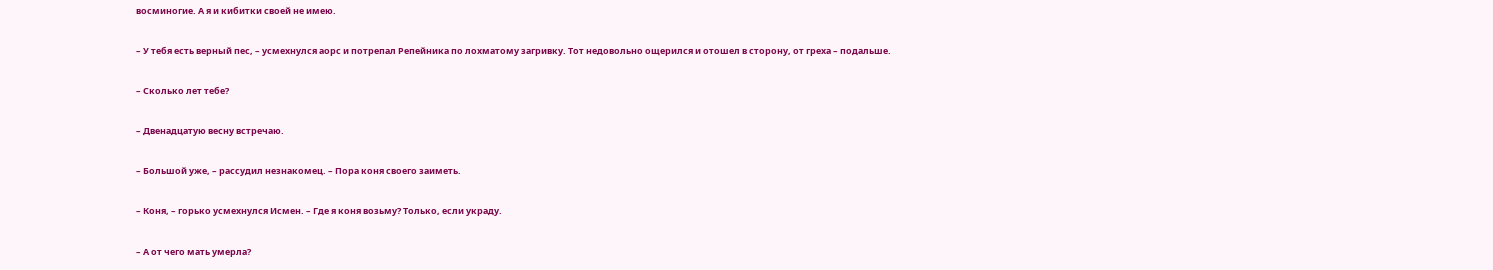восминогие. А я и кибитки своей не имею.

– У тебя есть верный пес, – усмехнулся аорс и потрепал Репейника по лохматому загривку. Тот недовольно ощерился и отошел в сторону, от греха – подальше.

– Сколько лет тебе?

– Двенадцатую весну встречаю.

– Большой уже, – рассудил незнакомец. – Пора коня своего заиметь.

– Коня, – горько усмехнулся Исмен. – Где я коня возьму? Только, если украду.

– А от чего мать умерла?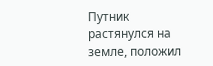Путник растянулся на земле, положил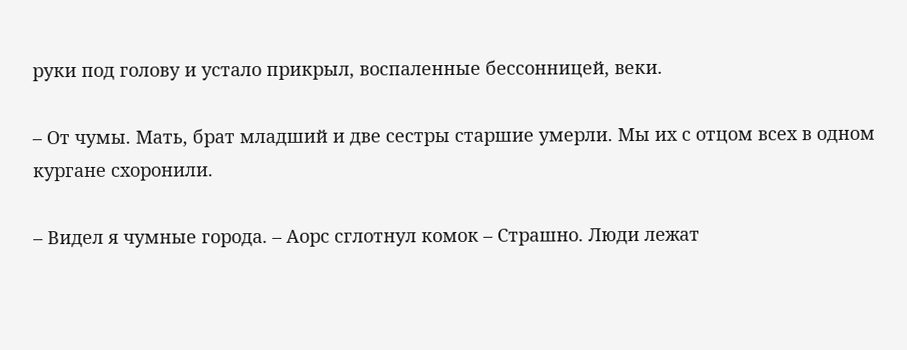руки под голову и устало прикрыл, воспаленные бессонницей, веки.

– От чумы. Мать, брат младший и две сестры старшие умерли. Мы их с отцом всех в одном кургане схоронили.

– Видел я чумные города. – Аорс сглотнул комок – Страшно. Люди лежат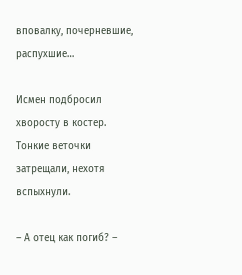вповалку, почерневшие, распухшие…

Исмен подбросил хворосту в костер. Тонкие веточки затрещали, нехотя вспыхнули.

– А отец как погиб? –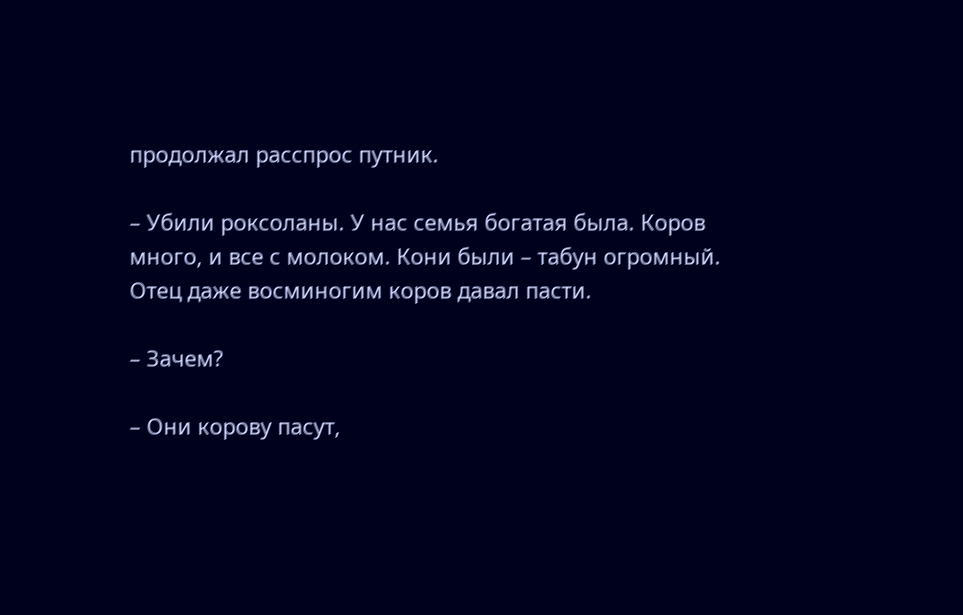продолжал расспрос путник.

– Убили роксоланы. У нас семья богатая была. Коров много, и все с молоком. Кони были – табун огромный. Отец даже восминогим коров давал пасти.

– Зачем?

– Они корову пасут,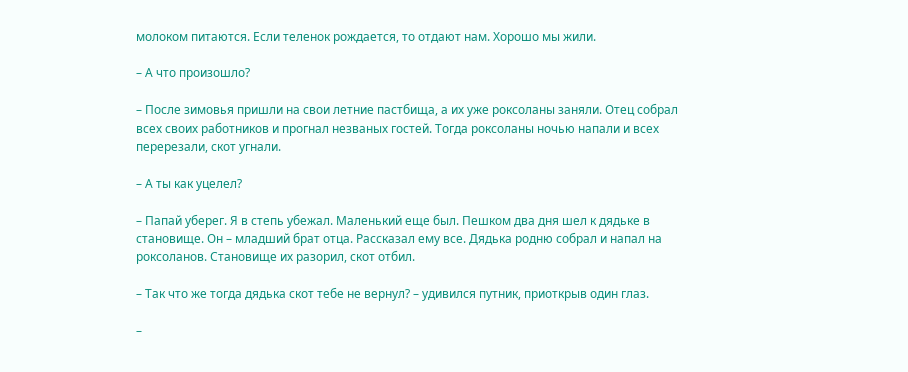молоком питаются. Если теленок рождается, то отдают нам. Хорошо мы жили.

– А что произошло?

– После зимовья пришли на свои летние пастбища, а их уже роксоланы заняли. Отец собрал всех своих работников и прогнал незваных гостей. Тогда роксоланы ночью напали и всех перерезали, скот угнали.

– А ты как уцелел?

– Папай уберег. Я в степь убежал. Маленький еще был. Пешком два дня шел к дядьке в становище. Он – младший брат отца. Рассказал ему все. Дядька родню собрал и напал на роксоланов. Становище их разорил, скот отбил.

– Так что же тогда дядька скот тебе не вернул? – удивился путник, приоткрыв один глаз.

–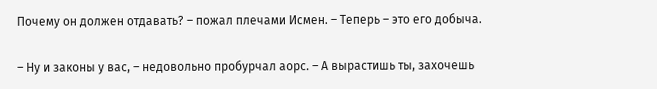Почему он должен отдавать? – пожал плечами Исмен. – Теперь – это его добыча.

– Ну и законы у вас, – недовольно пробурчал аорс. – А вырастишь ты, захочешь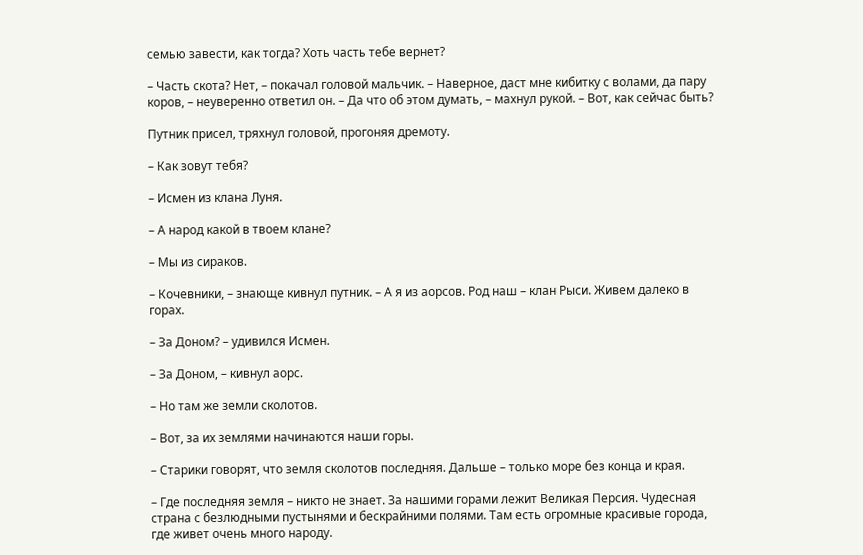семью завести, как тогда? Хоть часть тебе вернет?

– Часть скота? Нет, – покачал головой мальчик. – Наверное, даст мне кибитку с волами, да пару коров, – неуверенно ответил он. – Да что об этом думать, – махнул рукой. – Вот, как сейчас быть?

Путник присел, тряхнул головой, прогоняя дремоту.

– Как зовут тебя?

– Исмен из клана Луня.

– А народ какой в твоем клане?

– Мы из сираков.

– Кочевники, – знающе кивнул путник. – А я из аорсов. Род наш – клан Рыси. Живем далеко в горах.

– За Доном? – удивился Исмен.

– За Доном, – кивнул аорс.

– Но там же земли сколотов.

– Вот, за их землями начинаются наши горы.

– Старики говорят, что земля сколотов последняя. Дальше – только море без конца и края.

– Где последняя земля – никто не знает. За нашими горами лежит Великая Персия. Чудесная страна с безлюдными пустынями и бескрайними полями. Там есть огромные красивые города, где живет очень много народу.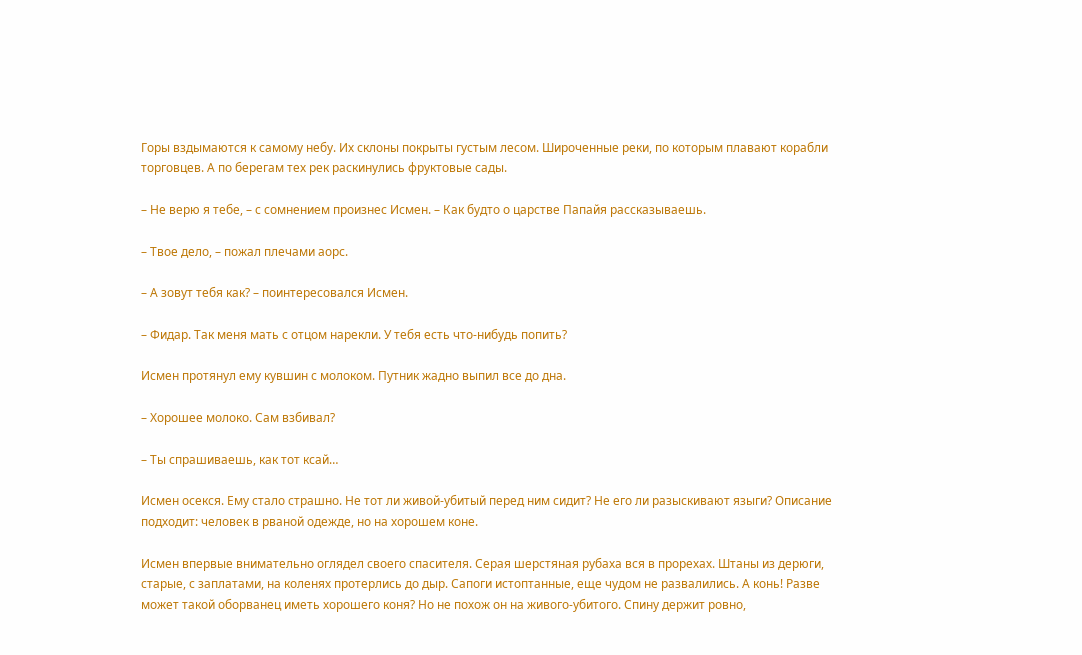Горы вздымаются к самому небу. Их склоны покрыты густым лесом. Широченные реки, по которым плавают корабли торговцев. А по берегам тех рек раскинулись фруктовые сады.

– Не верю я тебе, – с сомнением произнес Исмен. – Как будто о царстве Папайя рассказываешь.

– Твое дело, – пожал плечами аорс.

– А зовут тебя как? – поинтересовался Исмен.

– Фидар. Так меня мать с отцом нарекли. У тебя есть что-нибудь попить?

Исмен протянул ему кувшин с молоком. Путник жадно выпил все до дна.

– Хорошее молоко. Сам взбивал?

– Ты спрашиваешь, как тот ксай…

Исмен осекся. Ему стало страшно. Не тот ли живой-убитый перед ним сидит? Не его ли разыскивают языги? Описание подходит: человек в рваной одежде, но на хорошем коне.

Исмен впервые внимательно оглядел своего спасителя. Серая шерстяная рубаха вся в прорехах. Штаны из дерюги, старые, с заплатами, на коленях протерлись до дыр. Сапоги истоптанные, еще чудом не развалились. А конь! Разве может такой оборванец иметь хорошего коня? Но не похож он на живого-убитого. Спину держит ровно,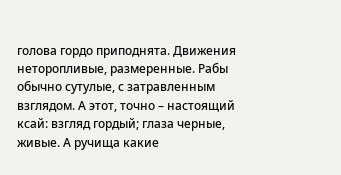голова гордо приподнята. Движения неторопливые, размеренные. Рабы обычно сутулые, с затравленным взглядом. А этот, точно – настоящий ксай: взгляд гордый; глаза черные, живые. А ручища какие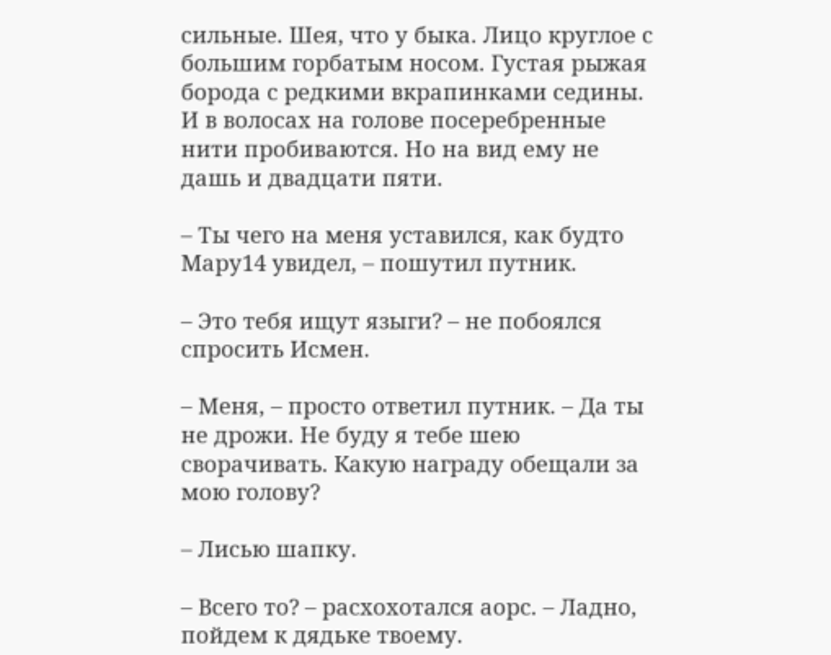сильные. Шея, что у быка. Лицо круглое с большим горбатым носом. Густая рыжая борода с редкими вкрапинками седины. И в волосах на голове посеребренные нити пробиваются. Но на вид ему не дашь и двадцати пяти.

– Ты чего на меня уставился, как будто Мару14 увидел, – пошутил путник.

– Это тебя ищут языги? – не побоялся спросить Исмен.

– Меня, – просто ответил путник. – Да ты не дрожи. Не буду я тебе шею сворачивать. Какую награду обещали за мою голову?

– Лисью шапку.

– Всего то? – расхохотался аорс. – Ладно, пойдем к дядьке твоему.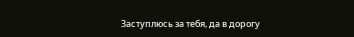Заступлюсь за тебя, да в дорогу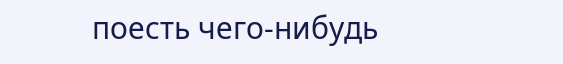поесть чего-нибудь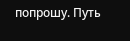попрошу. Путь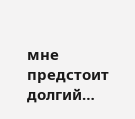мне предстоит долгий…